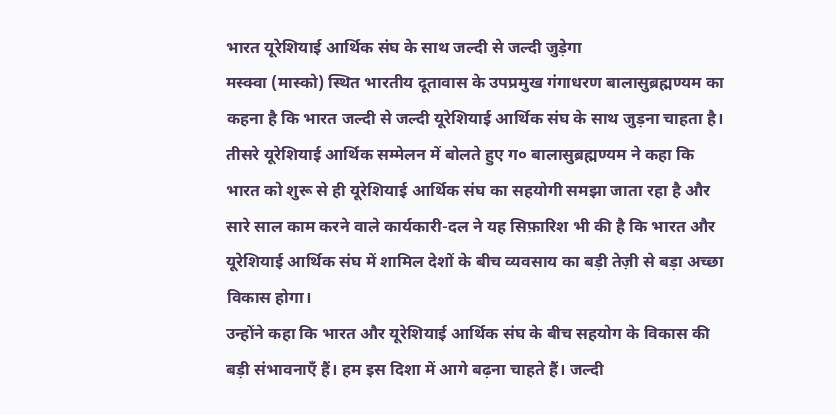भारत यूरेशियाई आर्थिक संघ के साथ जल्दी से जल्दी जुड़ेगा
मस्क्वा (मास्को) स्थित भारतीय दूतावास के उपप्रमुख गंगाधरण बालासुब्रह्मण्यम का कहना है कि भारत जल्दी से जल्दी यूरेशियाई आर्थिक संघ के साथ जुड़ना चाहता है।
तीसरे यूरेशियाई आर्थिक सम्मेलन में बोलते हुए ग० बालासुब्रह्मण्यम ने कहा कि भारत को शुरू से ही यूरेशियाई आर्थिक संघ का सहयोगी समझा जाता रहा है और सारे साल काम करने वाले कार्यकारी-दल ने यह सिफ़ारिश भी की है कि भारत और यूरेशियाई आर्थिक संघ में शामिल देशों के बीच व्यवसाय का बड़ी तेज़ी से बड़ा अच्छा विकास होगा।
उन्होंने कहा कि भारत और यूरेशियाई आर्थिक संघ के बीच सहयोग के विकास की बड़ी संभावनाएँ हैं। हम इस दिशा में आगे बढ़ना चाहते हैं। जल्दी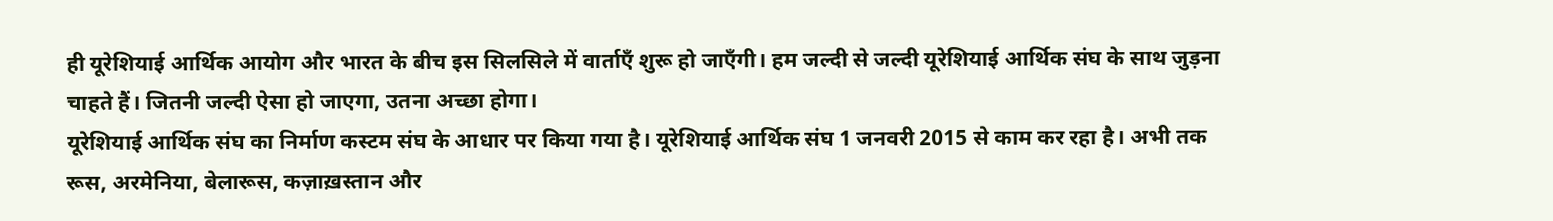ही यूरेशियाई आर्थिक आयोग और भारत के बीच इस सिलसिले में वार्ताएँ शुरू हो जाएँगी। हम जल्दी से जल्दी यूरेशियाई आर्थिक संघ के साथ जुड़ना चाहते हैं। जितनी जल्दी ऐसा हो जाएगा, उतना अच्छा होगा।
यूरेशियाई आर्थिक संघ का निर्माण कस्टम संघ के आधार पर किया गया है। यूरेशियाई आर्थिक संघ 1 जनवरी 2015 से काम कर रहा है। अभी तक रूस, अरमेनिया, बेलारूस, कज़ाख़स्तान और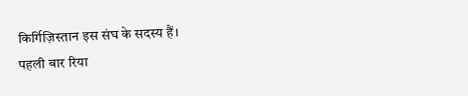किर्गिज़िस्तान इस संघ के सदस्य हैं।
पहली बार रिया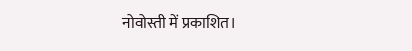नोवोस्ती में प्रकाशित।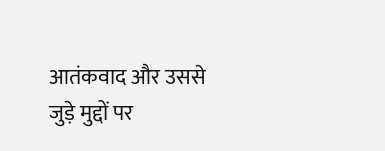आतंकवाद और उससे जुड़े मुद्दों पर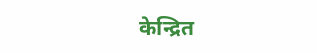केन्द्रित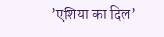’एशिया का दिल’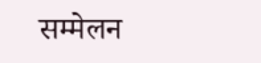सम्मेलन